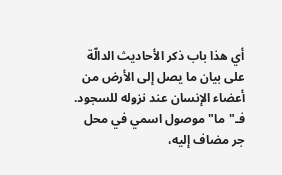أي هذا باب ذكر الأحاديث الدالّة على بيان ما يصل إلى الأرض من أعضاء الإنسان عند نزوله للسجود.
فـ"ما" موصول اسمي في محل جر مضاف إليه،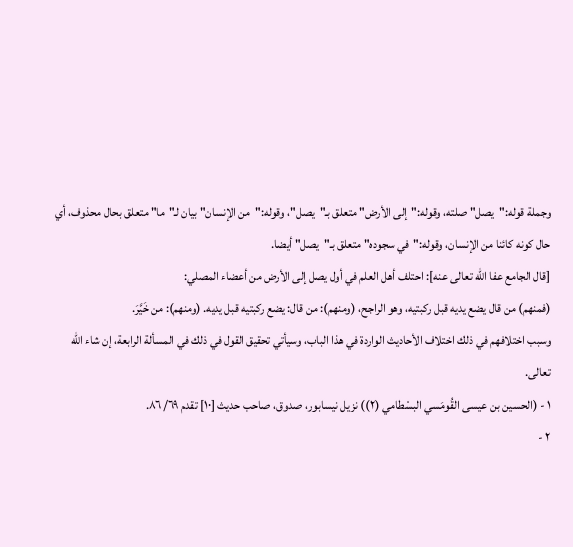وجملة قوله:"يصل" صلته، وقوله:"إلى الأرض" متعلق بـ"يصل"، وقوله:"من الإنسان" بيان لـ"ما" متعلق بحال محذوف، أي حال كونه كائنا من الإنسان، وقوله:"في سجوده" متعلق بـ"يصل" أيضا.
[قال الجامع عفا الله تعالى عنه]: احتلف أهل العلم في أول يصل إلى الأرض من أعضاء المصلي:
(فمنهم) من قال يضع يديه قبل ركبتيه، وهو الراجح، (ومنهم): من قال: يضع ركبتيه قبل يديه. (ومنهم): من خَيَّرَ.
وسبب اختلافهم في ذلك اختلاف الأحاديث الواردة في هذا الباب، وسيأتي تحقيق القول في ذلك في المسألة الرابعة، إن شاء الله تعالى.
١ - (الحسين بن عيسى القُومَسي البسْطامي (٢)) نزيل نيسابور، صدوق، صاحب حديث [١٠] تقدم ٦٩/ ٨٦.
٢ -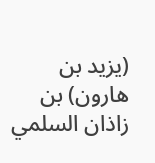(يزيد بن هارون) بن زاذان السلمي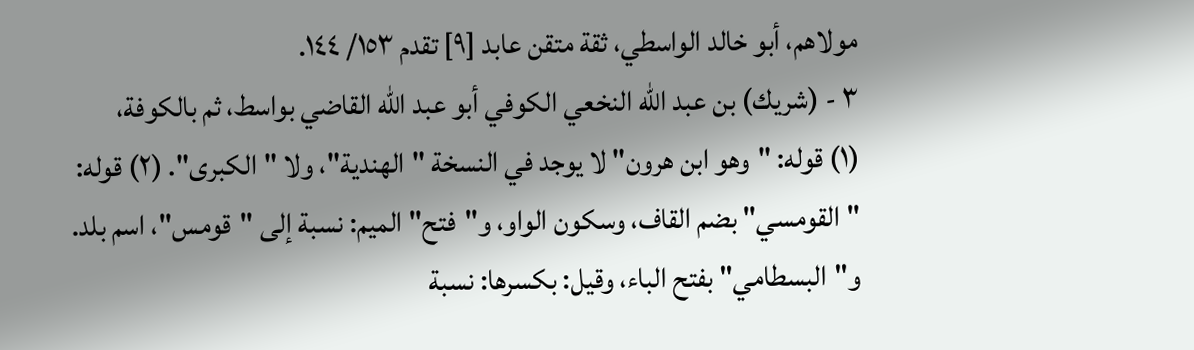مولاهم، أبو خالد الواسطي، ثقة متقن عابد [٩] تقدم ١٥٣/ ١٤٤.
٣ - (شريك) بن عبد الله النخعي الكوفي أبو عبد الله القاضي بواسط، ثم بالكوفة،
(١) قوله: "وهو ابن هرون" لا يوجد في النسخة "الهندية"، ولا "الكبرى". (٢) قوله: "القومسي" بضم القاف، وسكون الواو، و"فتح" الميم: نسبة إلى "قومس"، اسم بلد. و"البسطامي" بفتح الباء، وقيل: بكسرها: نسبة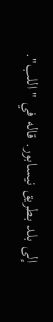إلى بلد بطريق نيسابور. قاله في "اللب".